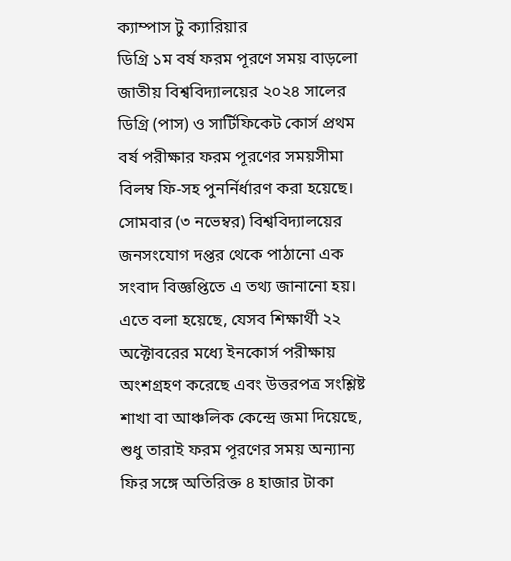ক্যাম্পাস টু ক্যারিয়ার
ডিগ্রি ১ম বর্ষ ফরম পূরণে সময় বাড়লো
জাতীয় বিশ্ববিদ্যালয়ের ২০২৪ সালের ডিগ্রি (পাস) ও সার্টিফিকেট কোর্স প্রথম বর্ষ পরীক্ষার ফরম পূরণের সময়সীমা বিলম্ব ফি-সহ পুনর্নির্ধারণ করা হয়েছে।
সোমবার (৩ নভেম্বর) বিশ্ববিদ্যালয়ের জনসংযোগ দপ্তর থেকে পাঠানো এক সংবাদ বিজ্ঞপ্তিতে এ তথ্য জানানো হয়।
এতে বলা হয়েছে, যেসব শিক্ষার্থী ২২ অক্টোবরের মধ্যে ইনকোর্স পরীক্ষায় অংশগ্রহণ করেছে এবং উত্তরপত্র সংশ্লিষ্ট শাখা বা আঞ্চলিক কেন্দ্রে জমা দিয়েছে, শুধু তারাই ফরম পূরণের সময় অন্যান্য ফির সঙ্গে অতিরিক্ত ৪ হাজার টাকা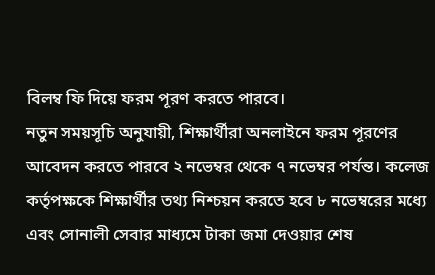বিলম্ব ফি দিয়ে ফরম পূরণ করতে পারবে।
নতুন সময়সূচি অনুযায়ী, শিক্ষার্থীরা অনলাইনে ফরম পূরণের আবেদন করতে পারবে ২ নভেম্বর থেকে ৭ নভেম্বর পর্যন্ত। কলেজ কর্তৃপক্ষকে শিক্ষার্থীর তথ্য নিশ্চয়ন করতে হবে ৮ নভেম্বরের মধ্যে এবং সোনালী সেবার মাধ্যমে টাকা জমা দেওয়ার শেষ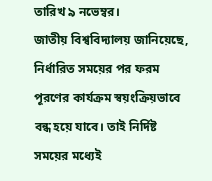তারিখ ৯ নভেম্বর।
জাতীয় বিশ্ববিদ্যালয় জানিয়েছে, নির্ধারিত সময়ের পর ফরম পূরণের কার্যক্রম স্বয়ংক্রিয়ভাবে বন্ধ হয়ে যাবে। তাই নির্দিষ্ট সময়ের মধ্যেই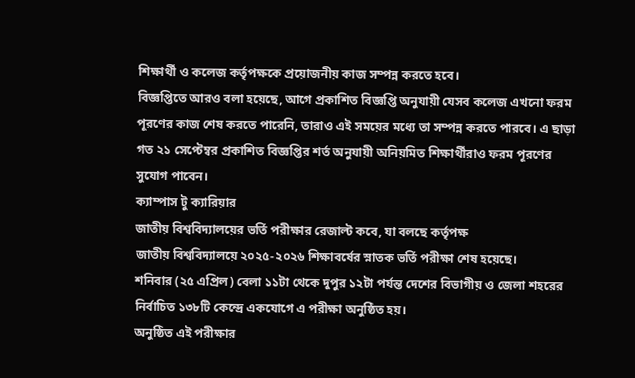শিক্ষার্থী ও কলেজ কর্তৃপক্ষকে প্রয়োজনীয় কাজ সম্পন্ন করতে হবে।
বিজ্ঞপ্তিতে আরও বলা হয়েছে, আগে প্রকাশিত বিজ্ঞপ্তি অনুযায়ী যেসব কলেজ এখনো ফরম পূরণের কাজ শেষ করতে পারেনি, তারাও এই সময়ের মধ্যে তা সম্পন্ন করতে পারবে। এ ছাড়া গত ২১ সেপ্টেম্বর প্রকাশিত বিজ্ঞপ্তির শর্ত অনুযায়ী অনিয়মিত শিক্ষার্থীরাও ফরম পূরণের সুযোগ পাবেন।
ক্যাম্পাস টু ক্যারিয়ার
জাতীয় বিশ্ববিদ্যালয়ের ভর্তি পরীক্ষার রেজাল্ট কবে, যা বলছে কর্তৃপক্ষ
জাতীয় বিশ্ববিদ্যালয়ে ২০২৫-২০২৬ শিক্ষাবর্ষের স্নাতক ভর্তি পরীক্ষা শেষ হয়েছে।
শনিবার (২৫ এপ্রিল) বেলা ১১টা থেকে দুপুর ১২টা পর্যন্ত দেশের বিভাগীয় ও জেলা শহরের নির্বাচিত ১৩৮টি কেন্দ্রে একযোগে এ পরীক্ষা অনুষ্ঠিত হয়।
অনুষ্ঠিত এই পরীক্ষার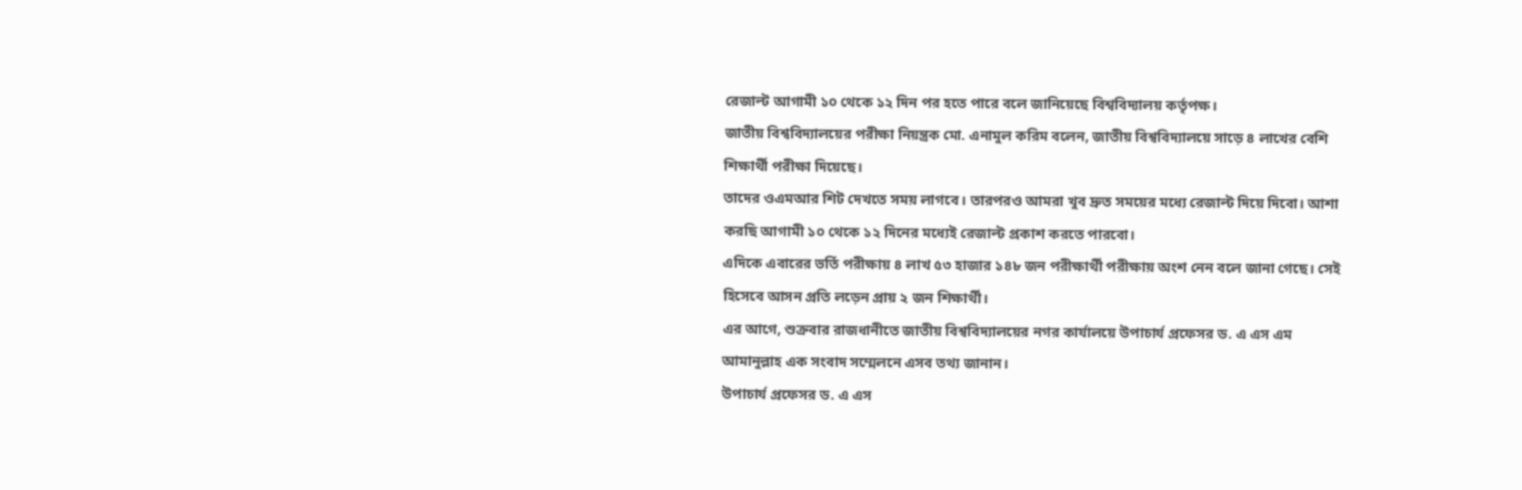রেজাল্ট আগামী ১০ থেকে ১২ দিন পর হতে পারে বলে জানিয়েছে বিশ্ববিদ্যালয় কর্তৃপক্ষ।
জাতীয় বিশ্ববিদ্যালয়ের পরীক্ষা নিয়ন্ত্রক মো. এনামুল করিম বলেন, জাতীয় বিশ্ববিদ্যালয়ে সাড়ে ৪ লাখের বেশি শিক্ষার্থী পরীক্ষা দিয়েছে।
তাদের ওএমআর শিট দেখতে সময় লাগবে। তারপরও আমরা খুব দ্রুত সময়ের মধ্যে রেজাল্ট দিয়ে দিবো। আশা করছি আগামী ১০ থেকে ১২ দিনের মধ্যেই রেজাল্ট প্রকাশ করতে পারবো।
এদিকে এবারের ভর্তি পরীক্ষায় ৪ লাখ ৫৩ হাজার ১৪৮ জন পরীক্ষার্থী পরীক্ষায় অংশ নেন বলে জানা গেছে। সেই হিসেবে আসন প্রতি লড়েন প্রায় ২ জন শিক্ষার্থী।
এর আগে, শুক্রবার রাজধানীতে জাতীয় বিশ্ববিদ্যালয়ের নগর কার্যালয়ে উপাচার্য প্রফেসর ড. এ এস এম আমানুল্লাহ এক সংবাদ সম্মেলনে এসব তথ্য জানান।
উপাচার্য প্রফেসর ড. এ এস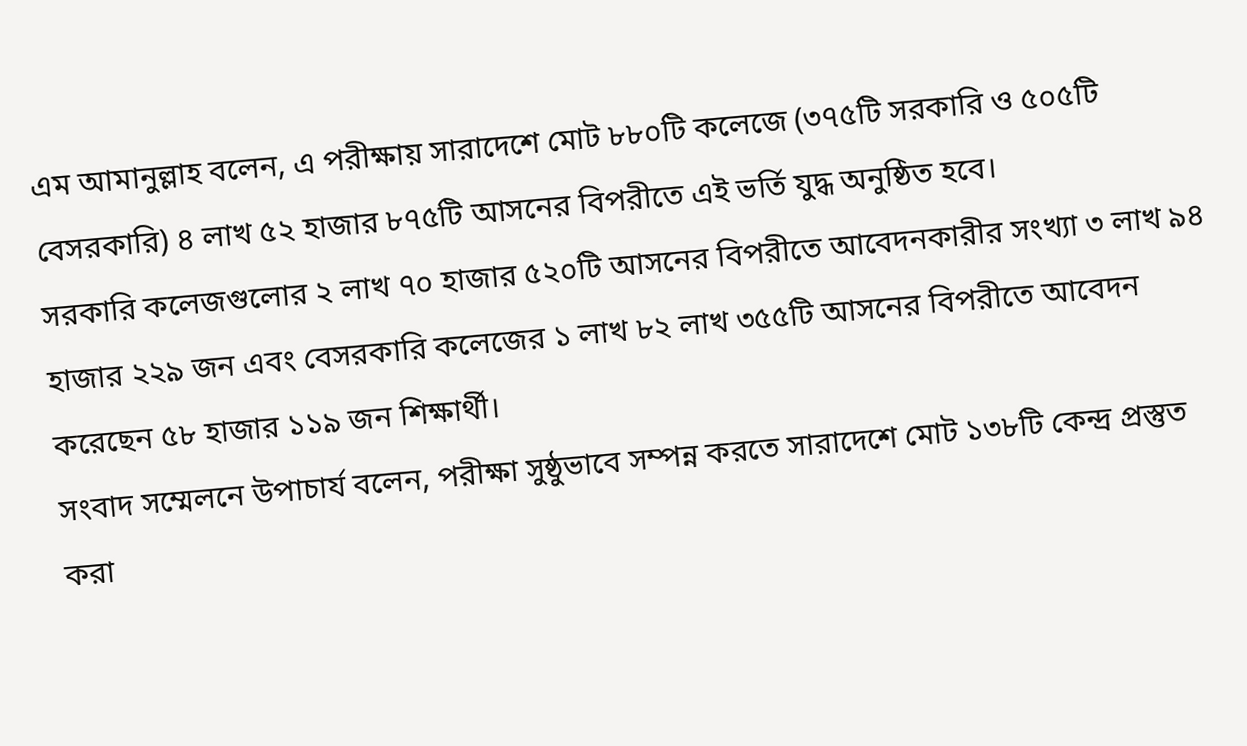এম আমানুল্লাহ বলেন, এ পরীক্ষায় সারাদেশে মোট ৮৮০টি কলেজে (৩৭৫টি সরকারি ও ৫০৫টি বেসরকারি) ৪ লাখ ৫২ হাজার ৮৭৫টি আসনের বিপরীতে এই ভর্তি যুদ্ধ অনুষ্ঠিত হবে।
সরকারি কলেজগুলোর ২ লাখ ৭০ হাজার ৫২০টি আসনের বিপরীতে আবেদনকারীর সংখ্যা ৩ লাখ ৯৪ হাজার ২২৯ জন এবং বেসরকারি কলেজের ১ লাখ ৮২ লাখ ৩৫৫টি আসনের বিপরীতে আবেদন করেছেন ৫৮ হাজার ১১৯ জন শিক্ষার্থী।
সংবাদ সম্মেলনে উপাচার্য বলেন, পরীক্ষা সুষ্ঠুভাবে সম্পন্ন করতে সারাদেশে মোট ১৩৮টি কেন্দ্র প্রস্তুত করা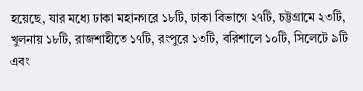হয়েছে, যার মধ্যে ঢাকা মহানগরে ১৮টি, ঢাকা বিভাগে ২৭টি, চট্টগ্রামে ২৩টি, খুলনায় ১৮টি, রাজশাহীতে ১৭টি, রংপুরে ১৩টি, বরিশালে ১০টি, সিলেটে ৯টি এবং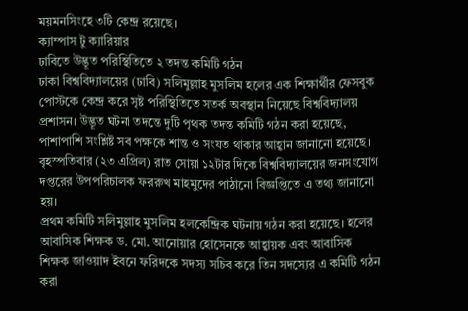ময়মনসিংহে ৩টি কেন্দ্র রয়েছে।
ক্যাম্পাস টু ক্যারিয়ার
ঢাবিতে উদ্ভূত পরিস্থিতিতে ২ তদন্ত কমিটি গঠন
ঢাকা বিশ্ববিদ্যালয়ের (ঢাবি) সলিমুল্লাহ মুসলিম হলের এক শিক্ষার্থীর ফেসবুক পোস্টকে কেন্দ্র করে সৃষ্ট পরিস্থিতিতে সতর্ক অবস্থান নিয়েছে বিশ্ববিদ্যালয় প্রশাসন। উদ্ভূত ঘটনা তদন্তে দুটি পৃথক তদন্ত কমিটি গঠন করা হয়েছে, পাশাপাশি সংশ্লিষ্ট সব পক্ষকে শান্ত ও সংযত থাকার আহ্বান জানানো হয়েছে।
বৃহস্পতিবার (২৩ এপ্রিল) রাত সোয়া ১২টার দিকে বিশ্ববিদ্যালয়ের জনসংযোগ দপ্তরের উপপরিচালক ফররুখ মাহমুদের পাঠানো বিজ্ঞপ্তিতে এ তথ্য জানানো হয়।
প্রথম কমিটি সলিমুল্লাহ মুসলিম হলকেন্দ্রিক ঘটনায় গঠন করা হয়েছে। হলের আবাসিক শিক্ষক ড. মো. আনোয়ার হোসেনকে আহ্বায়ক এবং আবাসিক শিক্ষক জাওয়াদ ইবনে ফরিদকে সদস্য সচিব করে তিন সদস্যের এ কমিটি গঠন করা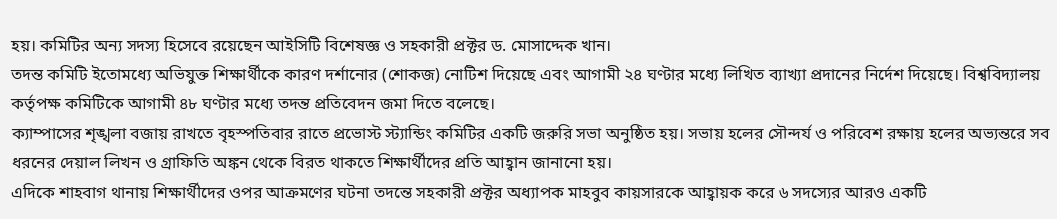হয়। কমিটির অন্য সদস্য হিসেবে রয়েছেন আইসিটি বিশেষজ্ঞ ও সহকারী প্রক্টর ড. মোসাদ্দেক খান।
তদন্ত কমিটি ইতোমধ্যে অভিযুক্ত শিক্ষার্থীকে কারণ দর্শানোর (শোকজ) নোটিশ দিয়েছে এবং আগামী ২৪ ঘণ্টার মধ্যে লিখিত ব্যাখ্যা প্রদানের নির্দেশ দিয়েছে। বিশ্ববিদ্যালয় কর্তৃপক্ষ কমিটিকে আগামী ৪৮ ঘণ্টার মধ্যে তদন্ত প্রতিবেদন জমা দিতে বলেছে।
ক্যাম্পাসের শৃঙ্খলা বজায় রাখতে বৃহস্পতিবার রাতে প্রভোস্ট স্ট্যান্ডিং কমিটির একটি জরুরি সভা অনুষ্ঠিত হয়। সভায় হলের সৌন্দর্য ও পরিবেশ রক্ষায় হলের অভ্যন্তরে সব ধরনের দেয়াল লিখন ও গ্রাফিতি অঙ্কন থেকে বিরত থাকতে শিক্ষার্থীদের প্রতি আহ্বান জানানো হয়।
এদিকে শাহবাগ থানায় শিক্ষার্থীদের ওপর আক্রমণের ঘটনা তদন্তে সহকারী প্রক্টর অধ্যাপক মাহবুব কায়সারকে আহ্বায়ক করে ৬ সদস্যের আরও একটি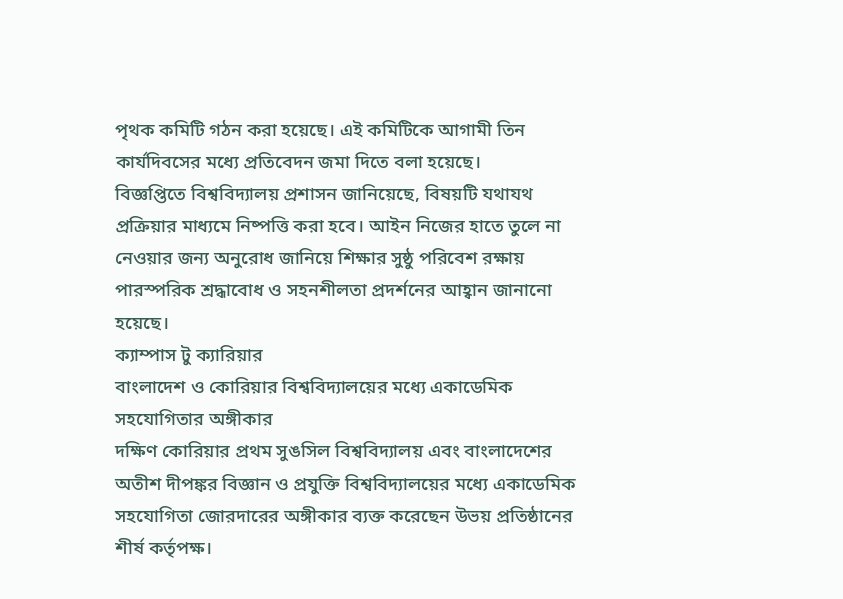পৃথক কমিটি গঠন করা হয়েছে। এই কমিটিকে আগামী তিন কার্যদিবসের মধ্যে প্রতিবেদন জমা দিতে বলা হয়েছে।
বিজ্ঞপ্তিতে বিশ্ববিদ্যালয় প্রশাসন জানিয়েছে, বিষয়টি যথাযথ প্রক্রিয়ার মাধ্যমে নিষ্পত্তি করা হবে। আইন নিজের হাতে তুলে না নেওয়ার জন্য অনুরোধ জানিয়ে শিক্ষার সুষ্ঠু পরিবেশ রক্ষায় পারস্পরিক শ্রদ্ধাবোধ ও সহনশীলতা প্রদর্শনের আহ্বান জানানো হয়েছে।
ক্যাম্পাস টু ক্যারিয়ার
বাংলাদেশ ও কোরিয়ার বিশ্ববিদ্যালয়ের মধ্যে একাডেমিক সহযোগিতার অঙ্গীকার
দক্ষিণ কোরিয়ার প্রথম সুঙসিল বিশ্ববিদ্যালয় এবং বাংলাদেশের অতীশ দীপঙ্কর বিজ্ঞান ও প্রযুক্তি বিশ্ববিদ্যালয়ের মধ্যে একাডেমিক সহযোগিতা জোরদারের অঙ্গীকার ব্যক্ত করেছেন উভয় প্রতিষ্ঠানের শীর্ষ কর্তৃপক্ষ।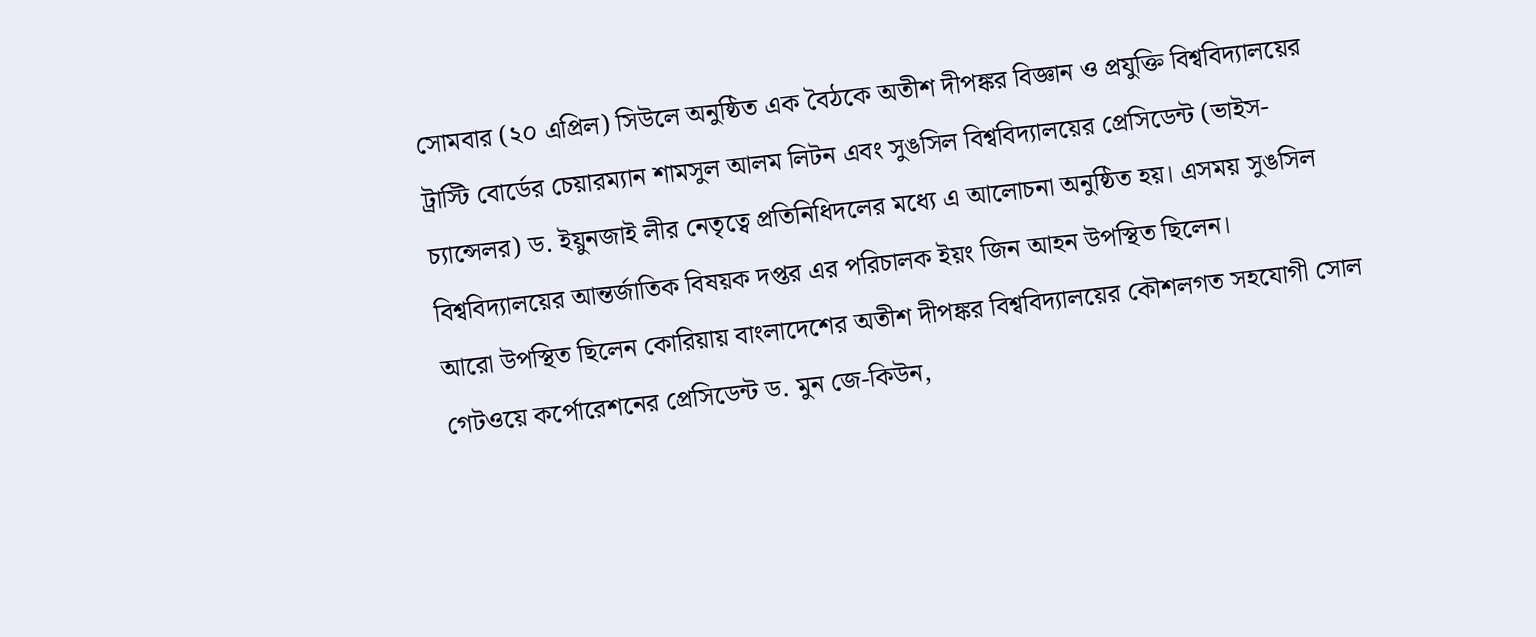সোমবার (২০ এপ্রিল) সিউলে অনুষ্ঠিত এক বৈঠকে অতীশ দীপঙ্কর বিজ্ঞান ও প্রযুক্তি বিশ্ববিদ্যালয়ের ট্রাস্টি বোর্ডের চেয়ারম্যান শামসুল আলম লিটন এবং সুঙসিল বিশ্ববিদ্যালয়ের প্রেসিডেন্ট (ভাইস-চ্যান্সেলর) ড. ইয়ুনজাই লীর নেতৃত্বে প্রতিনিধিদলের মধ্যে এ আলোচনা অনুষ্ঠিত হয়। এসময় সুঙসিল বিশ্ববিদ্যালয়ের আন্তর্জাতিক বিষয়ক দপ্তর এর পরিচালক ইয়ং জিন আহন উপস্থিত ছিলেন।
আরো উপস্থিত ছিলেন কোরিয়ায় বাংলাদেশের অতীশ দীপঙ্কর বিশ্ববিদ্যালয়ের কৌশলগত সহযোগী সোল গেটওয়ে কর্পোরেশনের প্রেসিডেন্ট ড. মুন জে-কিউন,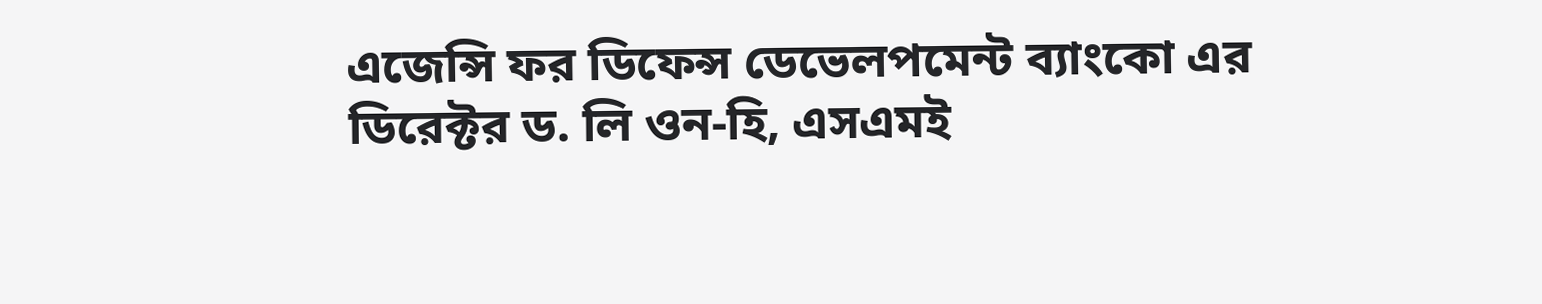এজেন্সি ফর ডিফেন্স ডেভেলপমেন্ট ব্যাংকো এর ডিরেক্টর ড. লি ওন-হি, এসএমই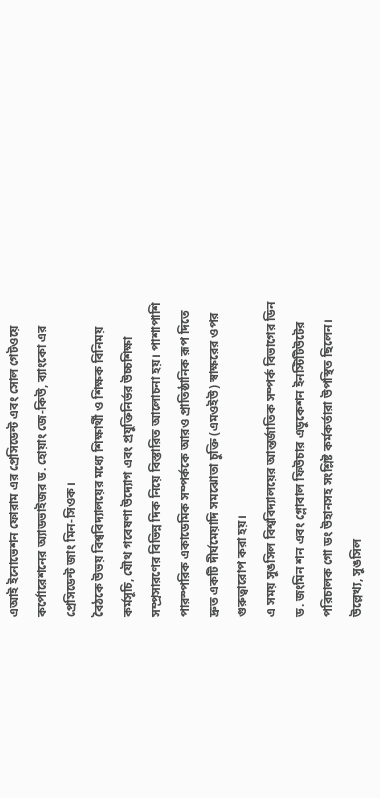এআই ইনোভেশন ফোরাম এর প্রেসিডেন্ট এবং সোল গেটওয়ে কর্পোরেশনের অ্যাডভাইজর ড. হোয়াং জে-কিউ, ব্যাংকো এর প্রেসিডেন্ট জাং মিন-সিওক।
বৈঠকে উভয় বিশ্ববিদ্যালয়ের মধ্যে শিক্ষার্থী ও শিক্ষক বিনিময় কর্মসূচি, যৌথ গবেষণা উদ্যোগ এবং প্রযুক্তিনির্ভর উচ্চশিক্ষা সম্প্রসারণের বিভিন্ন দিক নিয়ে বিস্তারিত আলোচনা হয়। পাশাপাশি পারস্পরিক একাডেমিক সম্পর্ককে আরও প্রাতিষ্ঠানিক রূপ দিতে দ্রুত একটি দীর্ঘমেয়াদি সমঝোতা চুক্তি (এমওইউ) স্বাক্ষরের ওপর গুরুত্বারোপ করা হয়।
এ সময় সুঙসিল বিশ্ববিদ্যালয়ের আন্তর্জাতিক সম্পর্ক বিভাগের ডিন ড. জংমিন শন এবং গ্লোবাল ফিউচার এডুকেশন ইনস্টিটিউটের পরিচালক গো ডং উহানসহ সংশ্লিষ্ট কর্মকর্তারা উপস্থিত ছিলেন।
উল্লেখ্য, সুঙসিল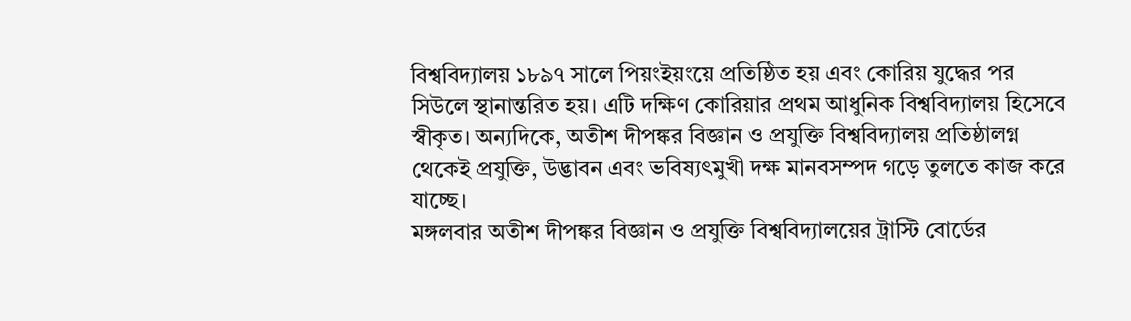বিশ্ববিদ্যালয় ১৮৯৭ সালে পিয়ংইয়ংয়ে প্রতিষ্ঠিত হয় এবং কোরিয় যুদ্ধের পর সিউলে স্থানান্তরিত হয়। এটি দক্ষিণ কোরিয়ার প্রথম আধুনিক বিশ্ববিদ্যালয় হিসেবে স্বীকৃত। অন্যদিকে, অতীশ দীপঙ্কর বিজ্ঞান ও প্রযুক্তি বিশ্ববিদ্যালয় প্রতিষ্ঠালগ্ন থেকেই প্রযুক্তি, উদ্ভাবন এবং ভবিষ্যৎমুখী দক্ষ মানবসম্পদ গড়ে তুলতে কাজ করে যাচ্ছে।
মঙ্গলবার অতীশ দীপঙ্কর বিজ্ঞান ও প্রযুক্তি বিশ্ববিদ্যালয়ের ট্রাস্টি বোর্ডের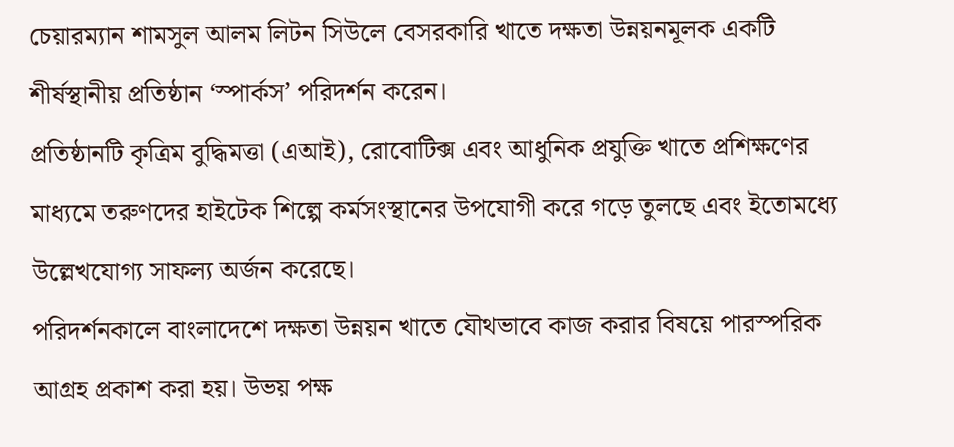চেয়ারম্যান শামসুল আলম লিটন সিউলে বেসরকারি খাতে দক্ষতা উন্নয়নমূলক একটি শীর্ষস্থানীয় প্রতিষ্ঠান ‘স্পার্কস’ পরিদর্শন করেন।
প্রতিষ্ঠানটি কৃত্রিম বুদ্ধিমত্তা (এআই), রোবোটিক্স এবং আধুনিক প্রযুক্তি খাতে প্রশিক্ষণের মাধ্যমে তরুণদের হাইটেক শিল্পে কর্মসংস্থানের উপযোগী করে গড়ে তুলছে এবং ইতোমধ্যে উল্লেখযোগ্য সাফল্য অর্জন করেছে।
পরিদর্শনকালে বাংলাদেশে দক্ষতা উন্নয়ন খাতে যৌথভাবে কাজ করার বিষয়ে পারস্পরিক আগ্রহ প্রকাশ করা হয়। উভয় পক্ষ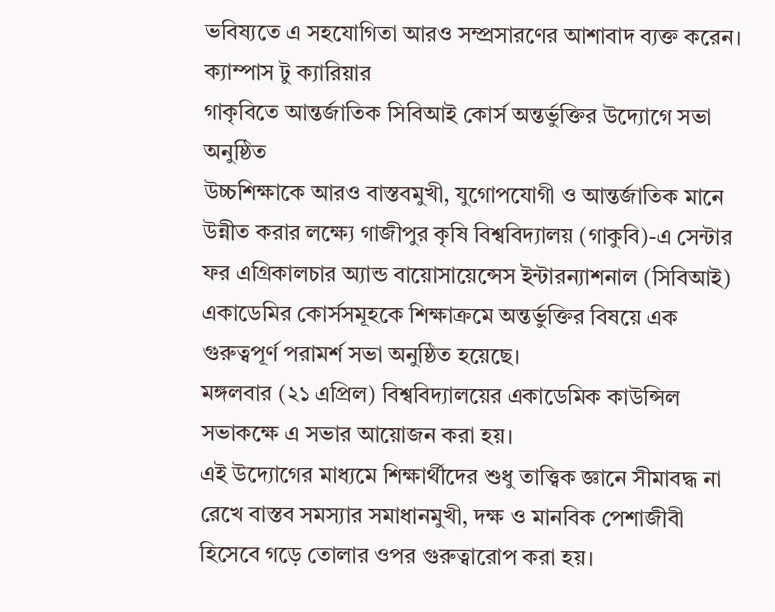ভবিষ্যতে এ সহযোগিতা আরও সম্প্রসারণের আশাবাদ ব্যক্ত করেন।
ক্যাম্পাস টু ক্যারিয়ার
গাকৃবিতে আন্তর্জাতিক সিবিআই কোর্স অন্তর্ভুক্তির উদ্যোগে সভা অনুষ্ঠিত
উচ্চশিক্ষাকে আরও বাস্তবমুখী, যুগোপযোগী ও আন্তর্জাতিক মানে উন্নীত করার লক্ষ্যে গাজীপুর কৃষি বিশ্ববিদ্যালয় (গাকুবি)-এ সেন্টার ফর এগ্রিকালচার অ্যান্ড বায়োসায়েন্সেস ইন্টারন্যাশনাল (সিবিআই) একাডেমির কোর্সসমূহকে শিক্ষাক্রমে অন্তর্ভুক্তির বিষয়ে এক গুরুত্বপূর্ণ পরামর্শ সভা অনুষ্ঠিত হয়েছে।
মঙ্গলবার (২১ এপ্রিল) বিশ্ববিদ্যালয়ের একাডেমিক কাউন্সিল সভাকক্ষে এ সভার আয়োজন করা হয়।
এই উদ্যোগের মাধ্যমে শিক্ষার্থীদের শুধু তাত্ত্বিক জ্ঞানে সীমাবদ্ধ না রেখে বাস্তব সমস্যার সমাধানমুখী, দক্ষ ও মানবিক পেশাজীবী হিসেবে গড়ে তোলার ওপর গুরুত্বারোপ করা হয়।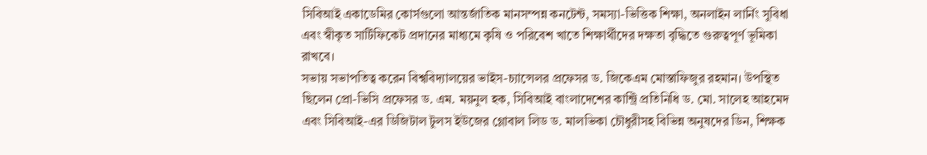সিবিআই একাডেমির কোর্সগুলো আন্তর্জাতিক মানসম্পন্ন কনটেন্ট, সমস্যা-ভিত্তিক শিক্ষা, অনলাইন লার্নিং সুবিধা এবং স্বীকৃত সার্টিফিকেট প্রদানের মাধ্যমে কৃষি ও পরিবেশ খাতে শিক্ষার্থীদের দক্ষতা বৃদ্ধিতে গুরুত্বপূর্ণ ভূমিকা রাখবে।
সভায় সভাপতিত্ব করেন বিশ্ববিদ্যালয়ের ভাইস-চ্যান্সেলর প্রফেসর ড. জিকেএম মোস্তাফিজুর রহমান। উপস্থিত ছিলেন প্রো-ভিসি প্রফেসর ড. এম. ময়নুল হক, সিবিআই বাংলাদেশের কান্ট্রি প্রতিনিধি ড. মো. সালেহ আহমেদ এবং সিবিআই-এর ডিজিটাল টুলস ইউজের গ্লোবাল লিড ড. মালভিকা চৌধুরীসহ বিভিন্ন অনুষদের ডিন, শিক্ষক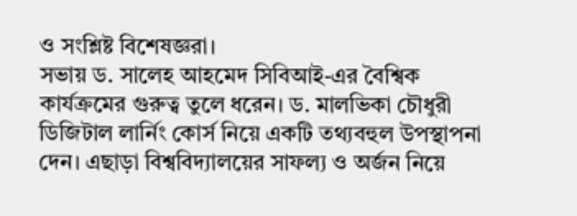ও সংশ্লিষ্ট বিশেষজ্ঞরা।
সভায় ড. সালেহ আহমেদ সিবিআই-এর বৈশ্বিক কার্যক্রমের গুরুত্ব তুলে ধরেন। ড. মালভিকা চৌধুরী ডিজিটাল লার্নিং কোর্স নিয়ে একটি তথ্যবহুল উপস্থাপনা দেন। এছাড়া বিশ্ববিদ্যালয়ের সাফল্য ও অর্জন নিয়ে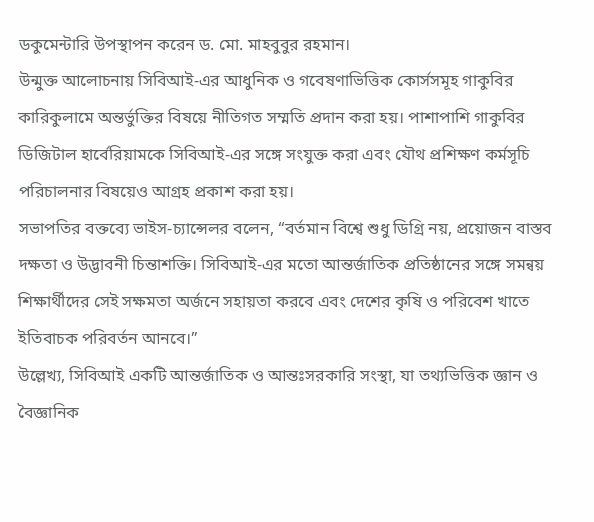ডকুমেন্টারি উপস্থাপন করেন ড. মো. মাহবুবুর রহমান।
উন্মুক্ত আলোচনায় সিবিআই-এর আধুনিক ও গবেষণাভিত্তিক কোর্সসমূহ গাকুবির কারিকুলামে অন্তর্ভুক্তির বিষয়ে নীতিগত সম্মতি প্রদান করা হয়। পাশাপাশি গাকুবির ডিজিটাল হার্বেরিয়ামকে সিবিআই-এর সঙ্গে সংযুক্ত করা এবং যৌথ প্রশিক্ষণ কর্মসূচি পরিচালনার বিষয়েও আগ্রহ প্রকাশ করা হয়।
সভাপতির বক্তব্যে ভাইস-চ্যান্সেলর বলেন, “বর্তমান বিশ্বে শুধু ডিগ্রি নয়, প্রয়োজন বাস্তব দক্ষতা ও উদ্ভাবনী চিন্তাশক্তি। সিবিআই-এর মতো আন্তর্জাতিক প্রতিষ্ঠানের সঙ্গে সমন্বয় শিক্ষার্থীদের সেই সক্ষমতা অর্জনে সহায়তা করবে এবং দেশের কৃষি ও পরিবেশ খাতে ইতিবাচক পরিবর্তন আনবে।”
উল্লেখ্য, সিবিআই একটি আন্তর্জাতিক ও আন্তঃসরকারি সংস্থা, যা তথ্যভিত্তিক জ্ঞান ও বৈজ্ঞানিক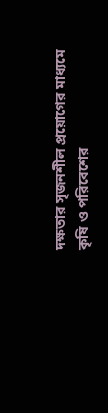দক্ষতার সৃজনশীল প্রয়োগের মাধ্যমে কৃষি ও পরিবেশের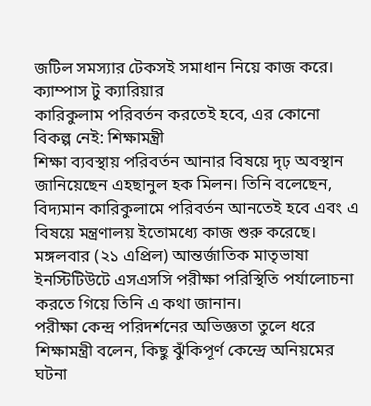জটিল সমস্যার টেকসই সমাধান নিয়ে কাজ করে।
ক্যাম্পাস টু ক্যারিয়ার
কারিকুলাম পরিবর্তন করতেই হবে, এর কোনো বিকল্প নেই: শিক্ষামন্ত্রী
শিক্ষা ব্যবস্থায় পরিবর্তন আনার বিষয়ে দৃঢ় অবস্থান জানিয়েছেন এহছানুল হক মিলন। তিনি বলেছেন, বিদ্যমান কারিকুলামে পরিবর্তন আনতেই হবে এবং এ বিষয়ে মন্ত্রণালয় ইতোমধ্যে কাজ শুরু করেছে।
মঙ্গলবার (২১ এপ্রিল) আন্তর্জাতিক মাতৃভাষা ইনস্টিটিউটে এসএসসি পরীক্ষা পরিস্থিতি পর্যালোচনা করতে গিয়ে তিনি এ কথা জানান।
পরীক্ষা কেন্দ্র পরিদর্শনের অভিজ্ঞতা তুলে ধরে শিক্ষামন্ত্রী বলেন, কিছু ঝুঁকিপূর্ণ কেন্দ্রে অনিয়মের ঘটনা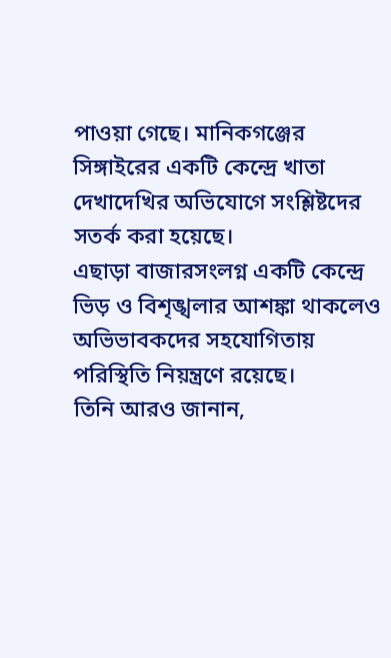পাওয়া গেছে। মানিকগঞ্জের সিঙ্গাইরের একটি কেন্দ্রে খাতা দেখাদেখির অভিযোগে সংশ্লিষ্টদের সতর্ক করা হয়েছে।
এছাড়া বাজারসংলগ্ন একটি কেন্দ্রে ভিড় ও বিশৃঙ্খলার আশঙ্কা থাকলেও অভিভাবকদের সহযোগিতায় পরিস্থিতি নিয়ন্ত্রণে রয়েছে।
তিনি আরও জানান,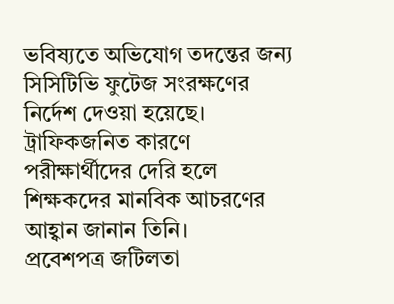ভবিষ্যতে অভিযোগ তদন্তের জন্য সিসিটিভি ফুটেজ সংরক্ষণের নির্দেশ দেওয়া হয়েছে। ট্রাফিকজনিত কারণে পরীক্ষার্থীদের দেরি হলে শিক্ষকদের মানবিক আচরণের আহ্বান জানান তিনি।
প্রবেশপত্র জটিলতা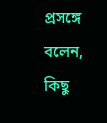প্রসঙ্গে বলেন, কিছু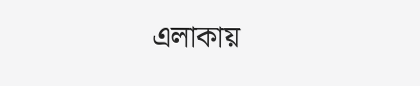এলাকায়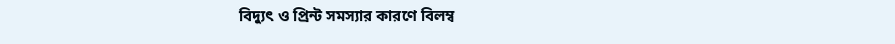বিদ্যুৎ ও প্রিন্ট সমস্যার কারণে বিলম্ব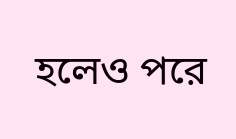হলেও পরে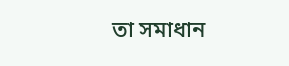তা সমাধান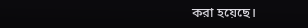করা হয়েছে।